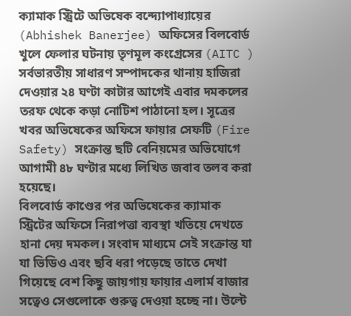ক্যামাক স্ট্রিটে অভিষেক বন্দ্যোপাধ্যায়ের (Abhishek Banerjee) অফিসের বিলবোর্ড খুলে ফেলার ঘটনায় তৃণমূল কংগ্রেসের (AITC ) সর্বভারতীয় সাধারণ সম্পাদকের থানায় হাজিরা দেওয়ার ২৪ ঘণ্টা কাটার আগেই এবার দমকলের তরফ থেকে কড়া নোটিশ পাঠানো হল। সূত্রের খবর অভিষেকের অফিসে ফায়ার সেফটি (Fire Safety) সংক্রান্ত ছটি বেনিয়মের অভিযোগে আগামী ৪৮ ঘণ্টার মধ্যে লিখিত জবাব তলব করা হয়েছে।
বিলবোর্ড কাণ্ডের পর অভিষেকের ক্যামাক স্ট্রিটের অফিসে নিরাপত্তা ব্যবস্থা খতিয়ে দেখতে হানা দেয় দমকল। সংবাদ মাধ্যমে সেই সংক্রান্ত যা যা ভিডিও এবং ছবি ধরা পড়েছে তাতে দেখা গিয়েছে বেশ কিছু জায়গায় ফায়ার এলার্ম বাজার সত্বেও সেগুলোকে গুরুত্ব দেওয়া হচ্ছে না। উল্টে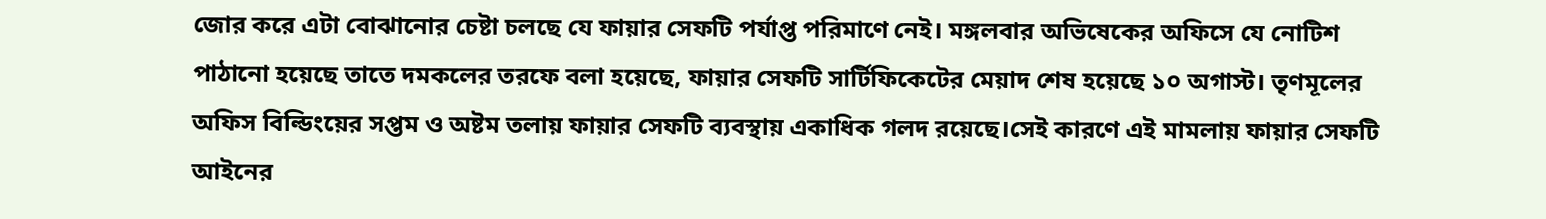জোর করে এটা বোঝানোর চেষ্টা চলছে যে ফায়ার সেফটি পর্যাপ্ত পরিমাণে নেই। মঙ্গলবার অভিষেকের অফিসে যে নোটিশ পাঠানো হয়েছে তাতে দমকলের তরফে বলা হয়েছে, ফায়ার সেফটি সার্টিফিকেটের মেয়াদ শেষ হয়েছে ১০ অগাস্ট। তৃণমূলের অফিস বিল্ডিংয়ের সপ্তম ও অষ্টম তলায় ফায়ার সেফটি ব্যবস্থায় একাধিক গলদ রয়েছে।সেই কারণে এই মামলায় ফায়ার সেফটি আইনের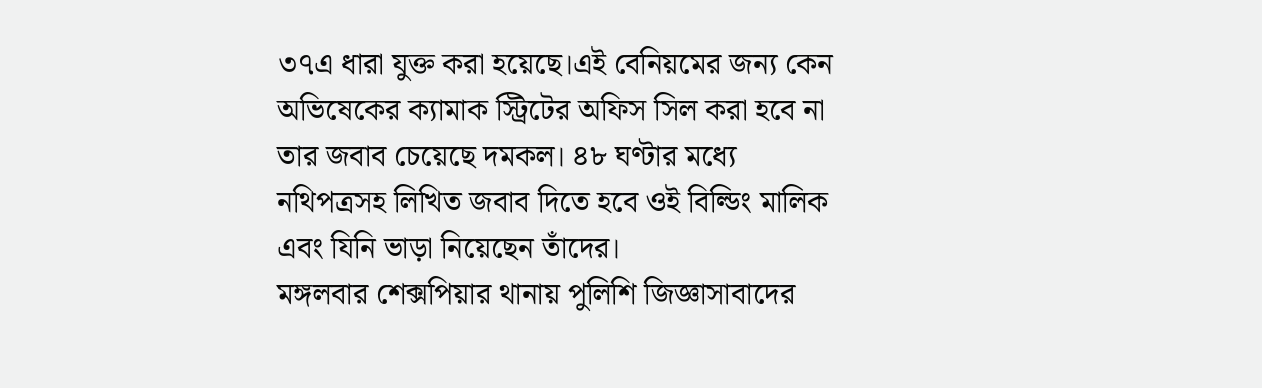৩৭এ ধারা যুক্ত করা হয়েছে।এই বেনিয়মের জন্য কেন অভিষেকের ক্যামাক স্ট্রিটের অফিস সিল করা হবে না তার জবাব চেয়েছে দমকল। ৪৮ ঘণ্টার মধ্যে নথিপত্রসহ লিখিত জবাব দিতে হবে ওই বিল্ডিং মালিক এবং যিনি ভাড়া নিয়েছেন তাঁদের।
মঙ্গলবার শেক্সপিয়ার থানায় পুলিশি জিজ্ঞাসাবাদের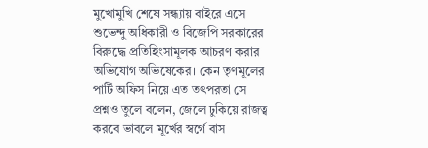মুখোমুখি শেষে সন্ধ্যায় বাইরে এসে শুভেন্দু অধিকারী ও বিজেপি সরকারের বিরুদ্ধে প্রতিহিংসামূলক আচরণ করার অভিযোগ অভিষেকের। কেন তৃণমূলের পার্টি অফিস নিয়ে এত তৎপরতা সে প্রশ্নও তুলে বলেন, জেলে ঢুকিয়ে রাজত্ব করবে ভাবলে মূর্খের স্বর্গে বাস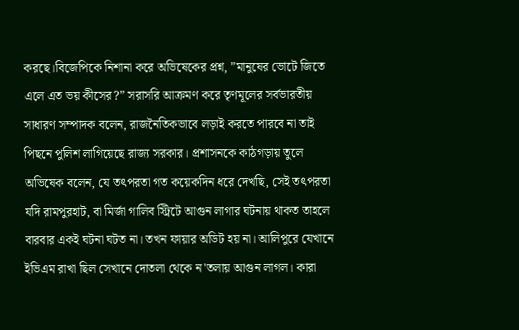করছে।বিজেপিকে নিশানা করে অভিষেকের প্রশ্ন, ”মানুষের ভোটে জিতে এলে এত ভয় কীসের?” সরাসরি আক্রমণ করে তৃণমূলের সর্বভারতীয় সাধারণ সম্পাদক বলেন, রাজনৈতিকভাবে লড়াই করতে পারবে না তাই পিছনে পুলিশ লাগিয়েছে রাজ্য সরকার। প্রশাসনকে কাঠগড়ায় তুলে অভিষেক বলেন, যে তৎপরতা গত কয়েকদিন ধরে দেখছি, সেই তৎপরতা যদি রামপুরহাট, বা মির্জা গালিব স্ট্রিটে আগুন লাগার ঘটনায় থাকত তাহলে বারবার একই ঘটনা ঘটত না। তখন ফায়ার অডিট হয় না। আলিপুরে যেখানে ইভিএম রাখা ছিল সেখানে দোতলা থেকে ন'তলায় আগুন লাগল। কারা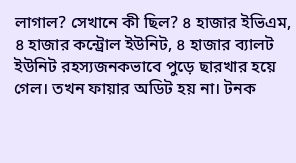লাগাল? সেখানে কী ছিল? ৪ হাজার ইভিএম, ৪ হাজার কন্ট্রোল ইউনিট, ৪ হাজার ব্যালট ইউনিট রহস্যজনকভাবে পুড়ে ছারখার হয়ে গেল। তখন ফায়ার অডিট হয় না। টনক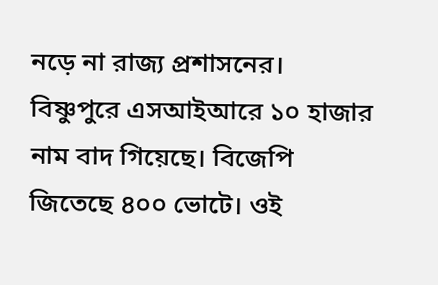নড়ে না রাজ্য প্রশাসনের। বিষ্ণুপুরে এসআইআরে ১০ হাজার নাম বাদ গিয়েছে। বিজেপি জিতেছে ৪০০ ভোটে। ওই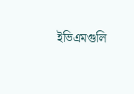ইভিএমগুলি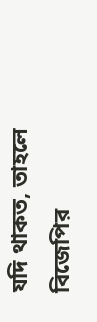যদি থাকত, তাহলে বিজেপির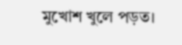মুখোশ খুলে পড়ত।